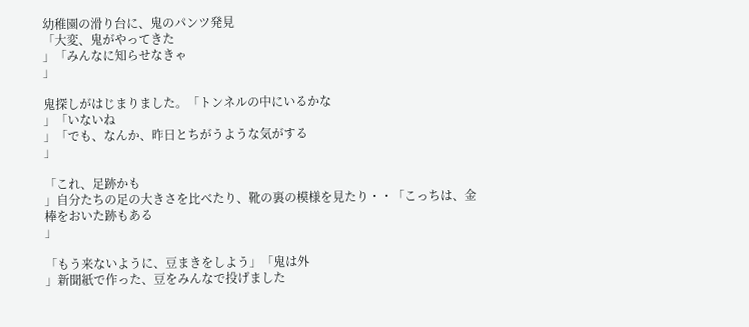幼稚園の滑り台に、鬼のパンツ発見
「大変、鬼がやってきた
」「みんなに知らせなきゃ
」

鬼探しがはじまりました。「トンネルの中にいるかな
」「いないね
」「でも、なんか、昨日とちがうような気がする
」

「これ、足跡かも
」自分たちの足の大きさを比べたり、靴の裏の模様を見たり・・「こっちは、金棒をおいた跡もある
」

「もう来ないように、豆まきをしよう」「鬼は外
」新聞紙で作った、豆をみんなで投げました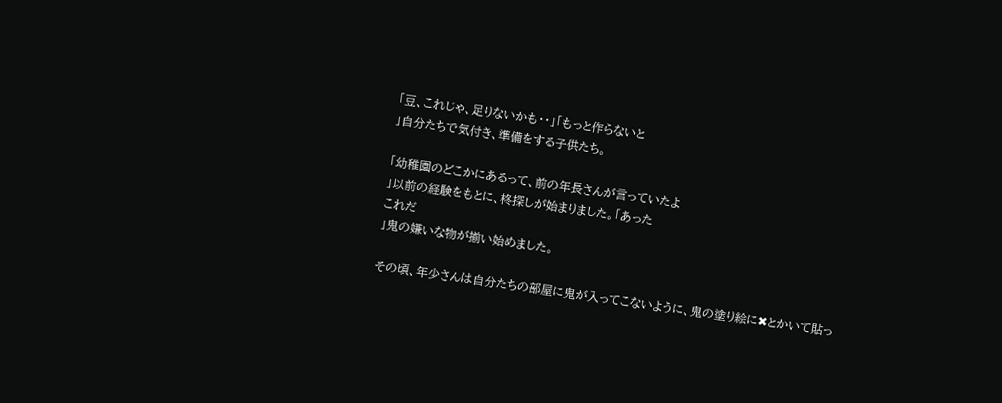「豆、これじゃ、足りないかも・・」「もっと作らないと
」自分たちで気付き、準備をする子供たち。

「幼稚園のどこかにあるって、前の年長さんが言っていたよ
」以前の経験をもとに、柊探しが始まりました。「あった
これだ
」鬼の嫌いな物が揃い始めました。

その頃、年少さんは自分たちの部屋に鬼が入ってこないように、鬼の塗り絵に✖とかいて貼っ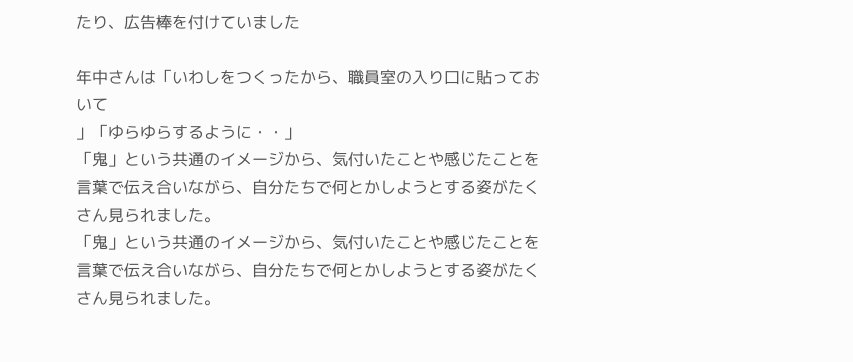たり、広告棒を付けていました

年中さんは「いわしをつくったから、職員室の入り口に貼っておいて
」「ゆらゆらするように・・」
「鬼」という共通のイメージから、気付いたことや感じたことを言葉で伝え合いながら、自分たちで何とかしようとする姿がたくさん見られました。
「鬼」という共通のイメージから、気付いたことや感じたことを言葉で伝え合いながら、自分たちで何とかしようとする姿がたくさん見られました。